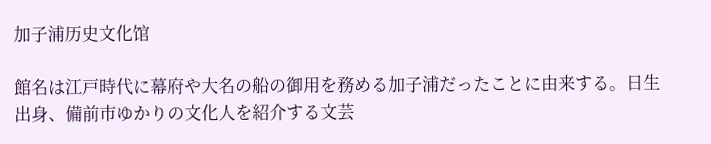加子浦历史文化馆

館名は江戸時代に幕府や大名の船の御用を務める加子浦だったことに由来する。日生出身、備前市ゆかりの文化人を紹介する文芸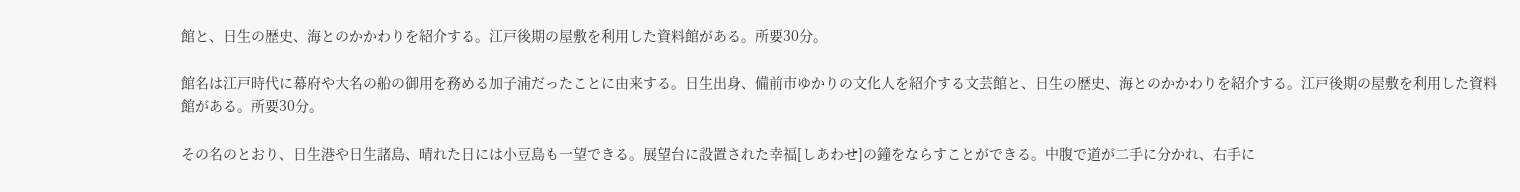館と、日生の歴史、海とのかかわりを紹介する。江戸後期の屋敷を利用した資料館がある。所要30分。

館名は江戸時代に幕府や大名の船の御用を務める加子浦だったことに由来する。日生出身、備前市ゆかりの文化人を紹介する文芸館と、日生の歴史、海とのかかわりを紹介する。江戸後期の屋敷を利用した資料館がある。所要30分。

その名のとおり、日生港や日生諸島、晴れた日には小豆島も一望できる。展望台に設置された幸福[しあわせ]の鐘をならすことができる。中腹で道が二手に分かれ、右手に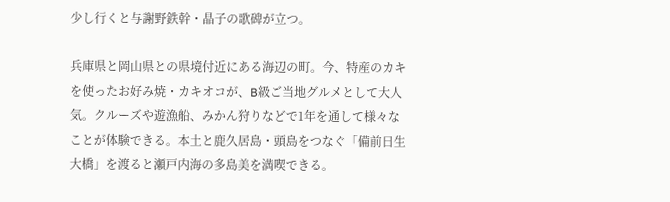少し行くと与謝野鉄幹・晶子の歌碑が立つ。

兵庫県と岡山県との県境付近にある海辺の町。今、特産のカキを使ったお好み焼・カキオコが、B級ご当地グルメとして大人気。クルーズや遊漁船、みかん狩りなどで1年を通して様々なことが体験できる。本土と鹿久居島・頭島をつなぐ「備前日生大橋」を渡ると瀬戸内海の多島美を満喫できる。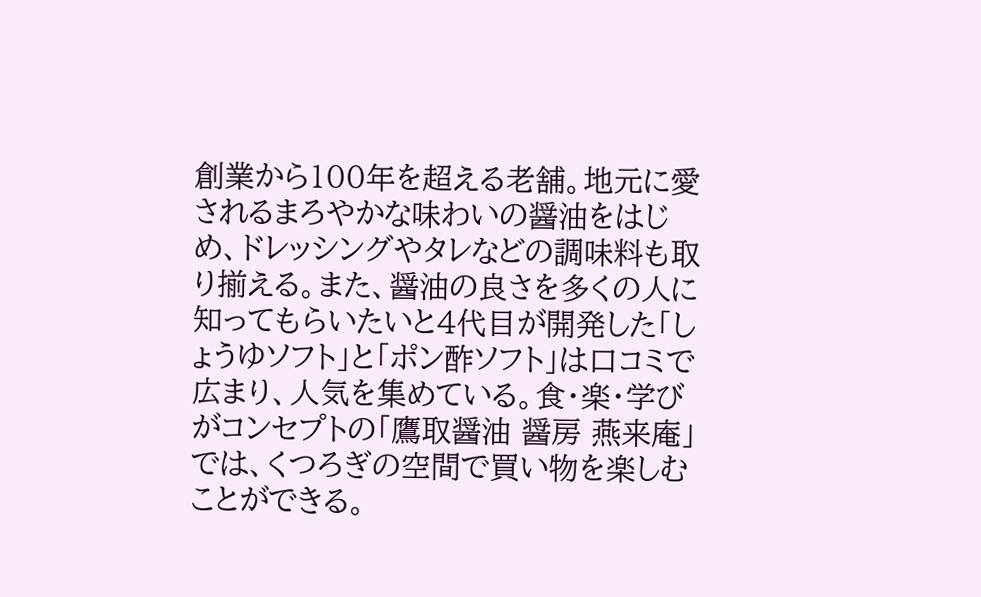創業から100年を超える老舗。地元に愛されるまろやかな味わいの醤油をはじめ、ドレッシングやタレなどの調味料も取り揃える。また、醤油の良さを多くの人に知ってもらいたいと4代目が開発した「しょうゆソフト」と「ポン酢ソフト」は口コミで広まり、人気を集めている。食・楽・学びがコンセプトの「鷹取醤油 醤房 燕来庵」では、くつろぎの空間で買い物を楽しむことができる。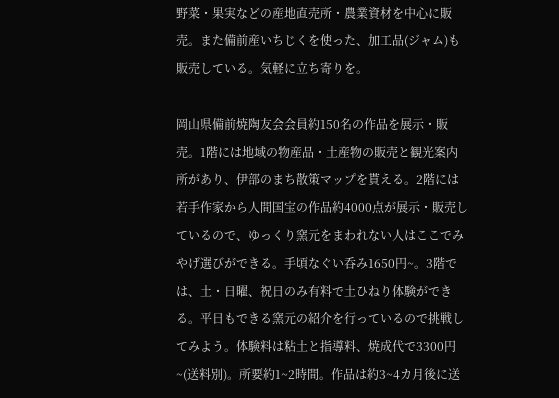野菜・果実などの産地直売所・農業資材を中心に販売。また備前産いちじくを使った、加工品(ジャム)も販売している。気軽に立ち寄りを。

岡山県備前焼陶友会会員約150名の作品を展示・販売。1階には地域の物産品・土産物の販売と観光案内所があり、伊部のまち散策マップを貰える。2階には若手作家から人間国宝の作品約4000点が展示・販売しているので、ゆっくり窯元をまわれない人はここでみやげ選びができる。手頃なぐい呑み1650円~。3階では、土・日曜、祝日のみ有料で土ひねり体験ができる。平日もできる窯元の紹介を行っているので挑戦してみよう。体験料は粘土と指導料、焼成代で3300円~(送料別)。所要約1~2時間。作品は約3~4カ月後に送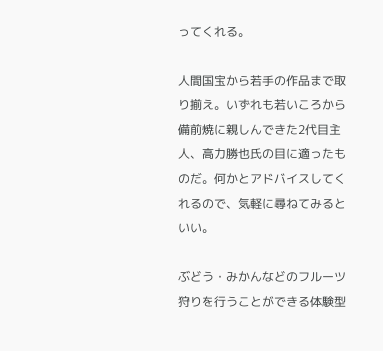ってくれる。

人間国宝から若手の作品まで取り揃え。いずれも若いころから備前焼に親しんできた2代目主人、高力勝也氏の目に適ったものだ。何かとアドバイスしてくれるので、気軽に尋ねてみるといい。

ぶどう・みかんなどのフルーツ狩りを行うことができる体験型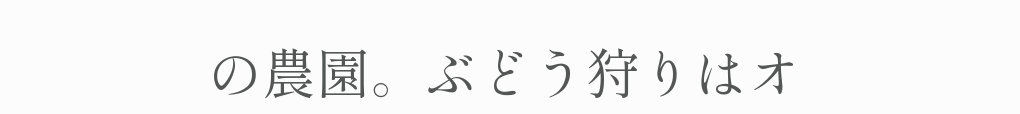の農園。ぶどう狩りはオ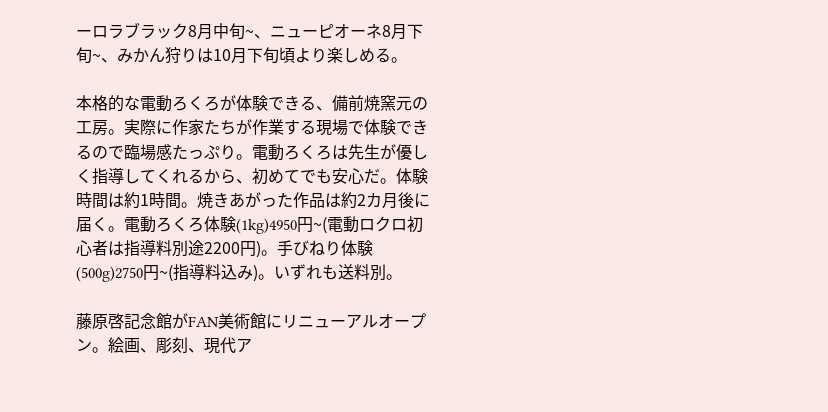ーロラブラック8月中旬~、ニューピオーネ8月下旬~、みかん狩りは10月下旬頃より楽しめる。

本格的な電動ろくろが体験できる、備前焼窯元の工房。実際に作家たちが作業する現場で体験できるので臨場感たっぷり。電動ろくろは先生が優しく指導してくれるから、初めてでも安心だ。体験時間は約1時間。焼きあがった作品は約2カ月後に届く。電動ろくろ体験(1kg)4950円~(電動ロクロ初心者は指導料別途2200円)。手びねり体験(500g)2750円~(指導料込み)。いずれも送料別。

藤原啓記念館がFAN美術館にリニューアルオープン。絵画、彫刻、現代ア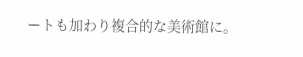ートも加わり複合的な美術館に。